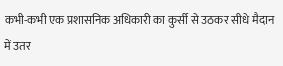कभी-कभी एक प्रशासनिक अधिकारी का कुर्सी से उठकर सीधे मैदान में उतर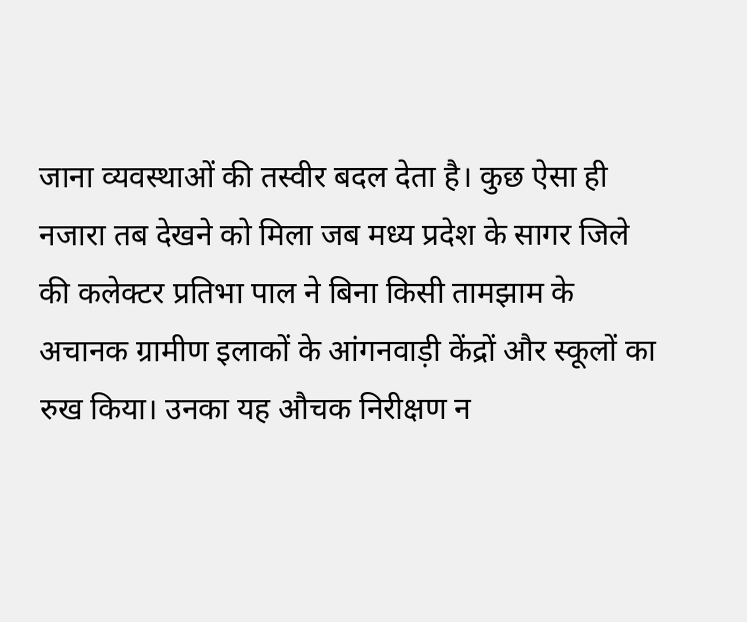जाना व्यवस्थाओं की तस्वीर बदल देता है। कुछ ऐसा ही नजारा तब देखने को मिला जब मध्य प्रदेश के सागर जिले की कलेक्टर प्रतिभा पाल ने बिना किसी तामझाम के अचानक ग्रामीण इलाकों के आंगनवाड़ी केंद्रों और स्कूलों का रुख किया। उनका यह औचक निरीक्षण न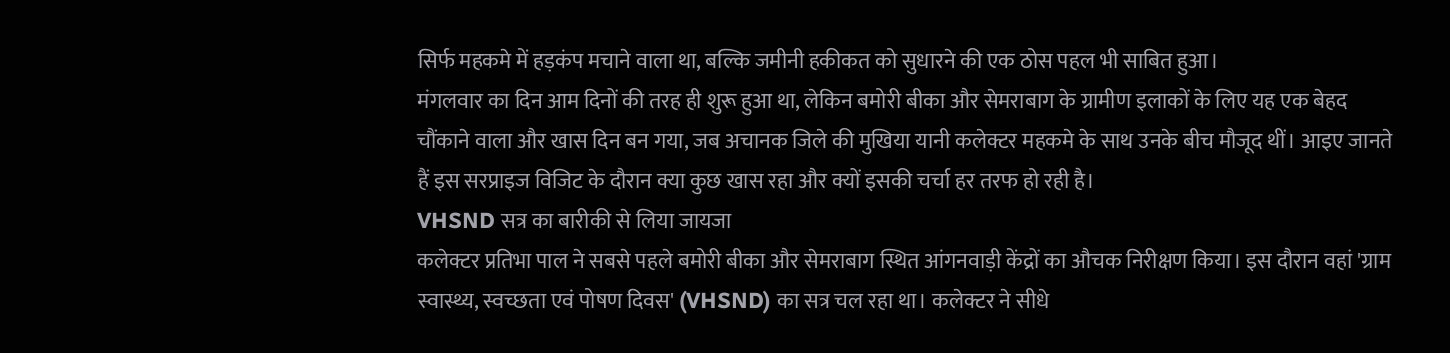सिर्फ महकमे में हड़कंप मचाने वाला था, बल्कि जमीनी हकीकत को सुधारने की एक ठोस पहल भी साबित हुआ।
मंगलवार का दिन आम दिनों की तरह ही शुरू हुआ था, लेकिन बमोरी बीका और सेमराबाग के ग्रामीण इलाकों के लिए यह एक बेहद चौंकाने वाला और खास दिन बन गया, जब अचानक जिले की मुखिया यानी कलेक्टर महकमे के साथ उनके बीच मौजूद थीं। आइए जानते हैं इस सरप्राइज विजिट के दौरान क्या कुछ खास रहा और क्यों इसकी चर्चा हर तरफ हो रही है।
VHSND सत्र का बारीकी से लिया जायजा
कलेक्टर प्रतिभा पाल ने सबसे पहले बमोरी बीका और सेमराबाग स्थित आंगनवाड़ी केंद्रों का औचक निरीक्षण किया। इस दौरान वहां 'ग्राम स्वास्थ्य, स्वच्छता एवं पोषण दिवस' (VHSND) का सत्र चल रहा था। कलेक्टर ने सीधे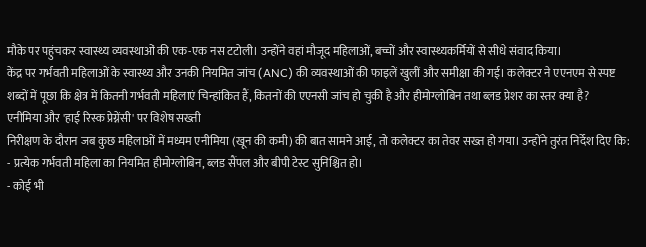मौके पर पहुंचकर स्वास्थ्य व्यवस्थाओं की एक-एक नस टटोली। उन्होंने वहां मौजूद महिलाओं, बच्चों और स्वास्थ्यकर्मियों से सीधे संवाद किया।
केंद्र पर गर्भवती महिलाओं के स्वास्थ्य और उनकी नियमित जांच (ANC) की व्यवस्थाओं की फाइलें खुलीं और समीक्षा की गई। कलेक्टर ने एएनएम से स्पष्ट शब्दों में पूछा कि क्षेत्र में कितनी गर्भवती महिलाएं चिन्हांकित हैं, कितनों की एएनसी जांच हो चुकी है और हीमोग्लोबिन तथा ब्लड प्रेशर का स्तर क्या है?
एनीमिया और 'हाई रिस्क प्रेग्नेंसी' पर विशेष सख्ती
निरीक्षण के दौरान जब कुछ महिलाओं में मध्यम एनीमिया (खून की कमी) की बात सामने आई, तो कलेक्टर का तेवर सख्त हो गया। उन्होंने तुरंत निर्देश दिए कि:
- प्रत्येक गर्भवती महिला का नियमित हीमोग्लोबिन, ब्लड सैंपल और बीपी टेस्ट सुनिश्चित हो।
- कोई भी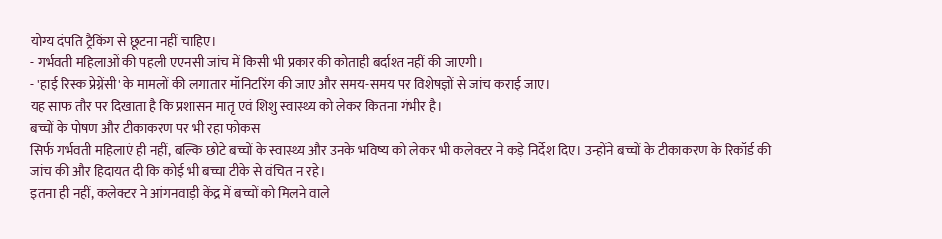योग्य दंपति ट्रैकिंग से छूटना नहीं चाहिए।
- गर्भवती महिलाओं की पहली एएनसी जांच में किसी भी प्रकार की कोताही बर्दाश्त नहीं की जाएगी।
- 'हाई रिस्क प्रेग्नेंसी' के मामलों की लगातार मॉनिटरिंग की जाए और समय-समय पर विशेषज्ञों से जांच कराई जाए।
यह साफ तौर पर दिखाता है कि प्रशासन मातृ एवं शिशु स्वास्थ्य को लेकर कितना गंभीर है।
बच्चों के पोषण और टीकाकरण पर भी रहा फोकस
सिर्फ गर्भवती महिलाएं ही नहीं, बल्कि छोटे बच्चों के स्वास्थ्य और उनके भविष्य को लेकर भी कलेक्टर ने कड़े निर्देश दिए। उन्होंने बच्चों के टीकाकरण के रिकॉर्ड की जांच की और हिदायत दी कि कोई भी बच्चा टीके से वंचित न रहे।
इतना ही नहीं, कलेक्टर ने आंगनवाड़ी केंद्र में बच्चों को मिलने वाले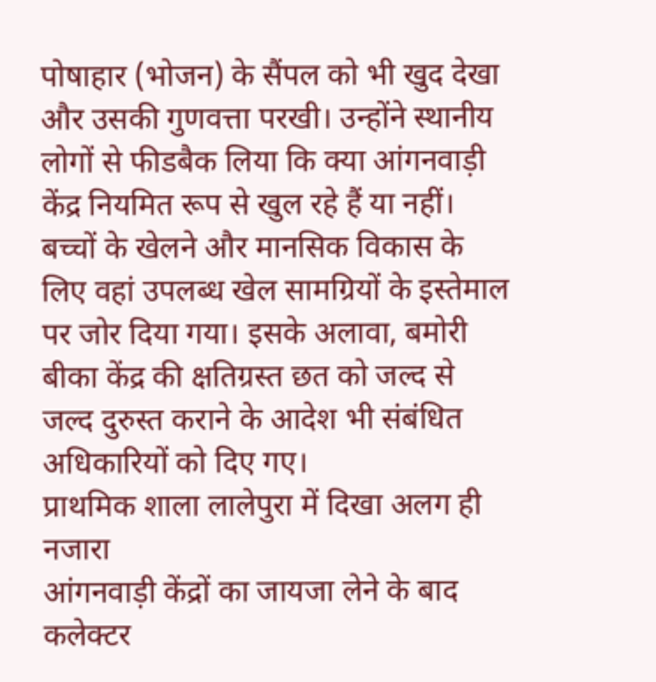पोषाहार (भोजन) के सैंपल को भी खुद देखा और उसकी गुणवत्ता परखी। उन्होंने स्थानीय लोगों से फीडबैक लिया कि क्या आंगनवाड़ी केंद्र नियमित रूप से खुल रहे हैं या नहीं। बच्चों के खेलने और मानसिक विकास के लिए वहां उपलब्ध खेल सामग्रियों के इस्तेमाल पर जोर दिया गया। इसके अलावा, बमोरी बीका केंद्र की क्षतिग्रस्त छत को जल्द से जल्द दुरुस्त कराने के आदेश भी संबंधित अधिकारियों को दिए गए।
प्राथमिक शाला लालेपुरा में दिखा अलग ही नजारा
आंगनवाड़ी केंद्रों का जायजा लेने के बाद कलेक्टर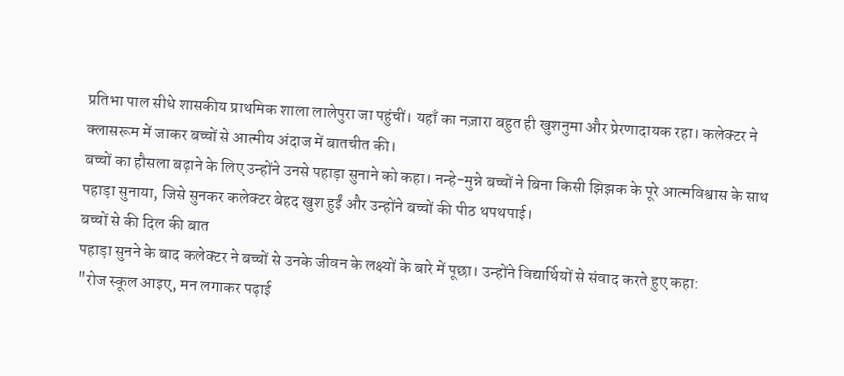प्रतिभा पाल सीधे शासकीय प्राथमिक शाला लालेपुरा जा पहुंचीं। यहाँ का नज़ारा बहुत ही खुशनुमा और प्रेरणादायक रहा। कलेक्टर ने क्लासरूम में जाकर बच्चों से आत्मीय अंदाज में बातचीत की।
बच्चों का हौसला बढ़ाने के लिए उन्होंने उनसे पहाड़ा सुनाने को कहा। नन्हे-मुन्ने बच्चों ने बिना किसी झिझक के पूरे आत्मविश्वास के साथ पहाड़ा सुनाया, जिसे सुनकर कलेक्टर बेहद खुश हुईं और उन्होंने बच्चों की पीठ थपथपाई।
बच्चों से की दिल की बात
पहाड़ा सुनने के बाद कलेक्टर ने बच्चों से उनके जीवन के लक्ष्यों के बारे में पूछा। उन्होंने विद्यार्थियों से संवाद करते हुए कहा:
"रोज स्कूल आइए, मन लगाकर पढ़ाई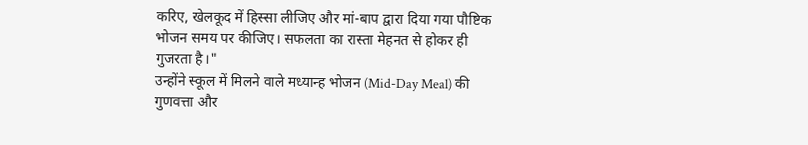करिए, खेलकूद में हिस्सा लीजिए और मां-बाप द्वारा दिया गया पौष्टिक भोजन समय पर कीजिए। सफलता का रास्ता मेहनत से होकर ही गुजरता है।"
उन्होंने स्कूल में मिलने वाले मध्यान्ह भोजन (Mid-Day Meal) की गुणवत्ता और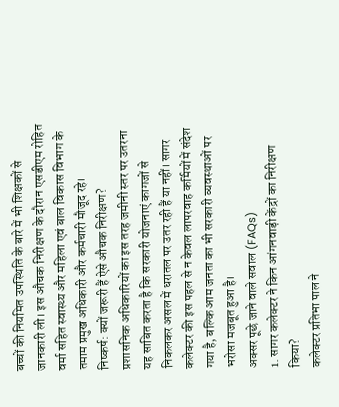बच्चों की नियमित उपस्थिति के बारे में भी शिक्षकों से जानकारी ली। इस औचक निरीक्षण के दौरान एसडीएम रोहित वर्मा सहित स्वास्थ्य और महिला एवं बाल विकास विभाग के तमाम प्रमुख अधिकारी और कर्मचारी मौजूद रहे।
निष्कर्ष: क्यों जरूरी हैं ऐसे औचक निरीक्षण?
प्रशासनिक अधिकारियों का इस तरह जमीनी स्तर पर उतरना यह साबित करता है कि सरकारी योजनाएं कागजों से निकलकर असल में धरातल पर उतर रही हैं या नहीं। सागर कलेक्टर की इस पहल से न केवल लापरवाह कर्मियों में संदेश गया है, बल्कि आम जनता का भी सरकारी व्यवस्थाओं पर भरोसा मजबूत हुआ है।
अक्सर पूछे जाने वाले सवाल (FAQs)
1. सागर कलेक्टर ने किन आंगनवाड़ी केंद्रों का निरीक्षण किया?
कलेक्टर प्रतिभा पाल ने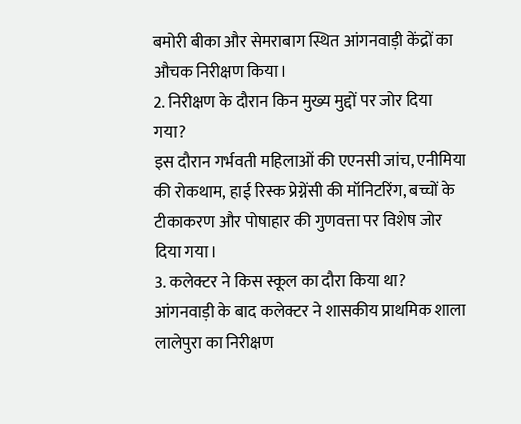बमोरी बीका और सेमराबाग स्थित आंगनवाड़ी केंद्रों का औचक निरीक्षण किया।
2. निरीक्षण के दौरान किन मुख्य मुद्दों पर जोर दिया गया?
इस दौरान गर्भवती महिलाओं की एएनसी जांच, एनीमिया की रोकथाम, हाई रिस्क प्रेग्नेंसी की मॉनिटरिंग, बच्चों के टीकाकरण और पोषाहार की गुणवत्ता पर विशेष जोर दिया गया।
3. कलेक्टर ने किस स्कूल का दौरा किया था?
आंगनवाड़ी के बाद कलेक्टर ने शासकीय प्राथमिक शाला लालेपुरा का निरीक्षण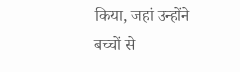किया, जहां उन्होंने बच्चों से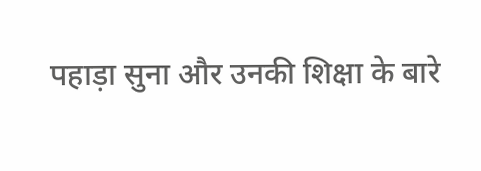पहाड़ा सुना और उनकी शिक्षा के बारे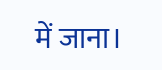में जाना।